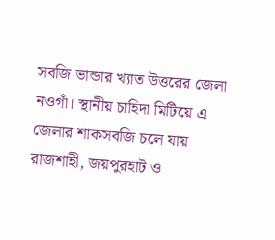সবজি ভান্ডার খ্যাত উত্তরের জেলা নওগাঁ। স্থানীয় চাহিদা মিটিয়ে এ জেলার শাকসবজি চলে যায় রাজশাহী, জয়পুরহাট ও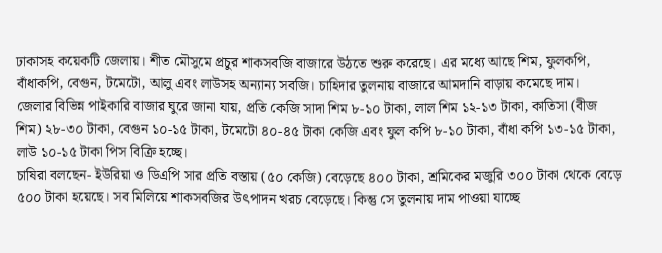ঢাকাসহ কয়েকটি জেলায়। শীত মৌসুমে প্রচুর শাকসবজি বাজারে উঠতে শুরু করেছে। এর মধ্যে আছে শিম, ফুলকপি, বাঁধাকপি, বেগুন, টমেটো, আলু এবং লাউসহ অন্যান্য সবজি। চাহিদার তুলনায় বাজারে আমদানি বাড়ায় কমেছে দাম।
জেলার বিভিন্ন পাইকারি বাজার ঘুরে জানা যায়, প্রতি কেজি সাদা শিম ৮-১০ টাকা, লাল শিম ১২-১৩ টাকা, কাতিসা (বীজ শিম) ২৮-৩০ টাকা, বেগুন ১০-১৫ টাকা, টমেটো ৪০-৪৫ টাকা কেজি এবং ফুল কপি ৮-১০ টাকা, বাঁধা কপি ১৩-১৫ টাকা, লাউ ১০-১৫ টাকা পিস বিক্রি হচ্ছে।
চাষিরা বলছেন- ইউরিয়া ও ডিএপি সার প্রতি বস্তায় (৫০ কেজি) বেড়েছে ৪০০ টাকা, শ্রমিকের মজুরি ৩০০ টাকা থেকে বেড়ে ৫০০ টাকা হয়েছে। সব মিলিয়ে শাকসবজির উৎপাদন খরচ বেড়েছে। কিন্তু সে তুলনায় দাম পাওয়া যাচ্ছে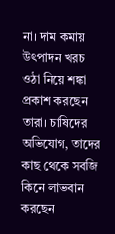না। দাম কমায় উৎপাদন খরচ ওঠা নিয়ে শঙ্কা প্রকাশ করছেন তারা। চাষিদের অভিযোগ, তাদের কাছ থেকে সবজি কিনে লাভবান করছেন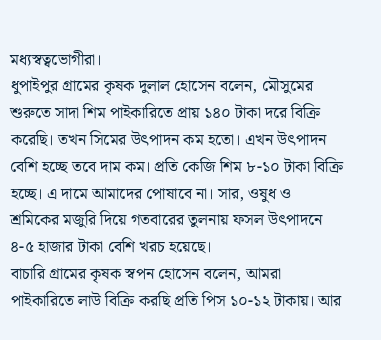মধ্যস্বত্বভোগীরা।
ধুপাইপুর গ্রামের কৃষক দুলাল হোসেন বলেন, মৌসুমের শুরুতে সাদা শিম পাইকারিতে প্রায় ১৪০ টাকা দরে বিক্রি করেছি। তখন সিমের উৎপাদন কম হতো। এখন উৎপাদন বেশি হচ্ছে তবে দাম কম। প্রতি কেজি শিম ৮-১০ টাকা বিক্রি হচ্ছে। এ দামে আমাদের পোষাবে না। সার, ওষুধ ও শ্রমিকের মজুরি দিয়ে গতবারের তুলনায় ফসল উৎপাদনে ৪-৫ হাজার টাকা বেশি খরচ হয়েছে।
বাচারি গ্রামের কৃষক স্বপন হোসেন বলেন, আমরা পাইকারিতে লাউ বিক্রি করছি প্রতি পিস ১০-১২ টাকায়। আর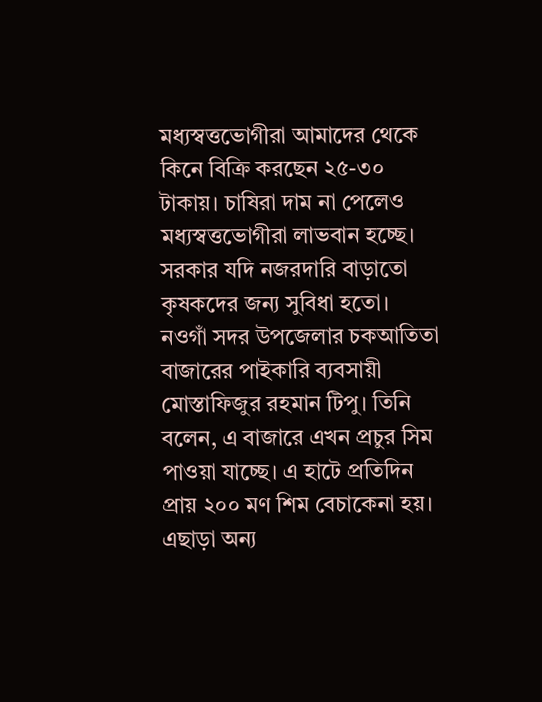মধ্যস্বত্তভোগীরা আমাদের থেকে কিনে বিক্রি করছেন ২৫-৩০ টাকায়। চাষিরা দাম না পেলেও মধ্যস্বত্তভোগীরা লাভবান হচ্ছে। সরকার যদি নজরদারি বাড়াতো কৃষকদের জন্য সুবিধা হতো।
নওগাঁ সদর উপজেলার চকআতিতা বাজারের পাইকারি ব্যবসায়ী মোস্তাফিজুর রহমান টিপু। তিনি বলেন, এ বাজারে এখন প্রচুর সিম পাওয়া যাচ্ছে। এ হাটে প্রতিদিন প্রায় ২০০ মণ শিম বেচাকেনা হয়। এছাড়া অন্য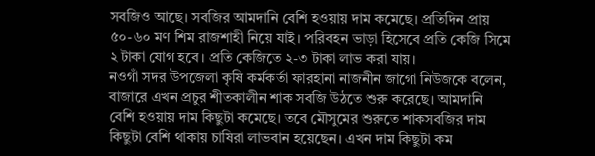সবজিও আছে। সবজির আমদানি বেশি হওয়ায় দাম কমেছে। প্রতিদিন প্রায় ৫০-৬০ মণ শিম রাজশাহী নিয়ে যাই। পরিবহন ভাড়া হিসেবে প্রতি কেজি সিমে ২ টাকা যোগ হবে। প্রতি কেজিতে ২-৩ টাকা লাভ করা যায়।
নওগাঁ সদর উপজেলা কৃষি কর্মকর্তা ফারহানা নাজনীন জাগো নিউজকে বলেন, বাজারে এখন প্রচুর শীতকালীন শাক সবজি উঠতে শুরু করেছে। আমদানি বেশি হওয়ায় দাম কিছুটা কমেছে। তবে মৌসুমের শুরুতে শাকসবজির দাম কিছুটা বেশি থাকায় চাষিরা লাভবান হয়েছেন। এখন দাম কিছুটা কম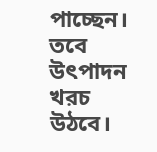পাচ্ছেন। তবে উৎপাদন খরচ উঠবে।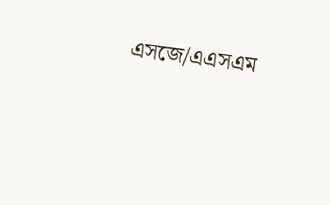এসজে/এএসএম